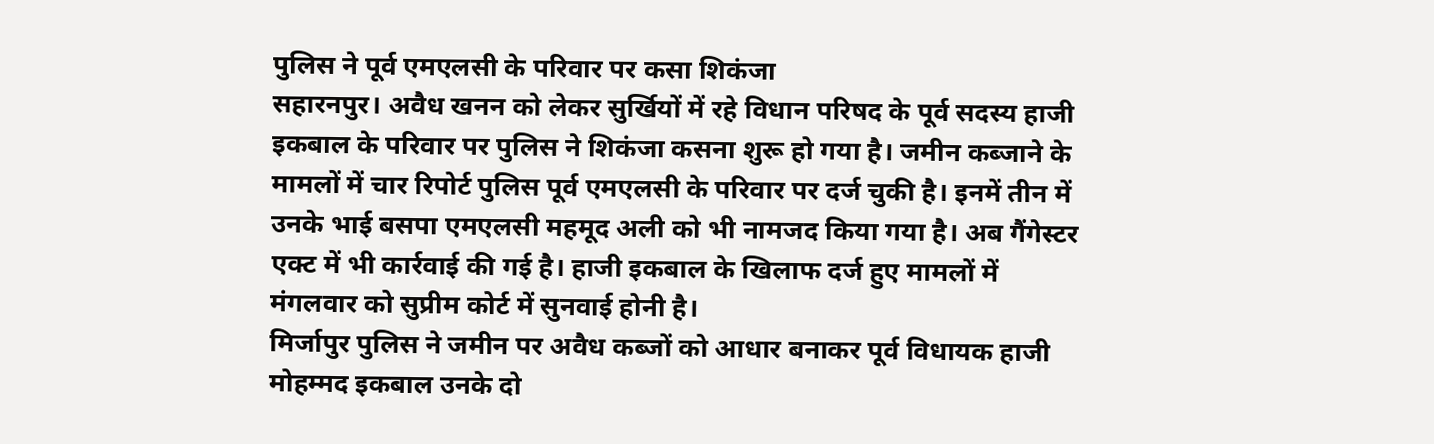पुलिस ने पूर्व एमएलसी के परिवार पर कसा शिकंजा
सहारनपुर। अवैध खनन को लेकर सुर्खियों में रहे विधान परिषद के पूर्व सदस्य हाजी इकबाल के परिवार पर पुलिस ने शिकंजा कसना शुरू हो गया है। जमीन कब्जाने के मामलों में चार रिपोर्ट पुलिस पूर्व एमएलसी के परिवार पर दर्ज चुकी है। इनमें तीन में उनके भाई बसपा एमएलसी महमूद अली को भी नामजद किया गया है। अब गैंगेस्टर एक्ट में भी कार्रवाई की गई है। हाजी इकबाल के खिलाफ दर्ज हुए मामलों में मंगलवार को सुप्रीम कोर्ट में सुनवाई होनी है।
मिर्जापुर पुलिस ने जमीन पर अवैध कब्जों को आधार बनाकर पूर्व विधायक हाजी मोहम्मद इकबाल उनके दो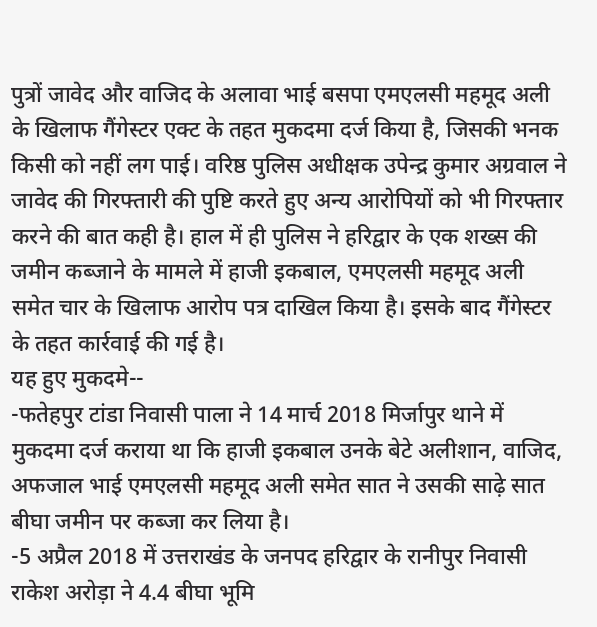पुत्रों जावेद और वाजिद के अलावा भाई बसपा एमएलसी महमूद अली के खिलाफ गैंगेस्टर एक्ट के तहत मुकदमा दर्ज किया है, जिसकी भनक किसी को नहीं लग पाई। वरिष्ठ पुलिस अधीक्षक उपेन्द्र कुमार अग्रवाल ने जावेद की गिरफ्तारी की पुष्टि करते हुए अन्य आरोपियों को भी गिरफ्तार करने की बात कही है। हाल में ही पुलिस ने हरिद्वार के एक शख्स की जमीन कब्जाने के मामले में हाजी इकबाल, एमएलसी महमूद अली समेत चार के खिलाफ आरोप पत्र दाखिल किया है। इसके बाद गैंगेस्टर के तहत कार्रवाई की गई है।
यह हुए मुकदमे--
-फतेहपुर टांडा निवासी पाला ने 14 मार्च 2018 मिर्जापुर थाने में मुकदमा दर्ज कराया था कि हाजी इकबाल उनके बेटे अलीशान, वाजिद, अफजाल भाई एमएलसी महमूद अली समेत सात ने उसकी साढ़े सात बीघा जमीन पर कब्जा कर लिया है।
-5 अप्रैल 2018 में उत्तराखंड के जनपद हरिद्वार के रानीपुर निवासी राकेश अरोड़ा ने 4.4 बीघा भूमि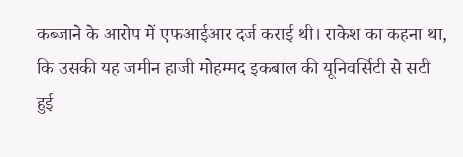कब्जाने के आरोप में एफआईआर दर्ज कराई थी। राकेश का कहना था, कि उसकी यह जमीन हाजी मोहम्मद इकबाल की यूनिवर्सिटी से सटी हुई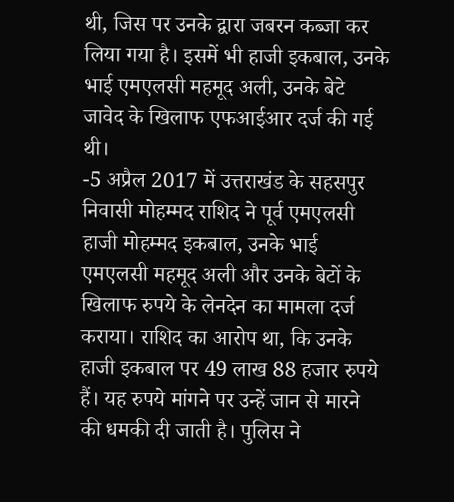थी, जिस पर उनके द्वारा जबरन कब्जा कर लिया गया है। इसमें भी हाजी इकबाल, उनके भाई एमएलसी महमूद अली, उनके बेटे जावेद के खिलाफ एफआईआर दर्ज की गई थी।
-5 अप्रैल 2017 में उत्तराखंड के सहसपुर निवासी मोहम्मद राशिद ने पूर्व एमएलसी हाजी मोहम्मद इकबाल, उनके भाई एमएलसी महमूद अली और उनके बेटों के खिलाफ रुपये के लेनदेन का मामला दर्ज कराया। राशिद का आरोप था, कि उनके हाजी इकबाल पर 49 लाख 88 हजार रुपये हैं। यह रुपये मांगने पर उन्हें जान से मारने की धमकी दी जाती है। पुलिस ने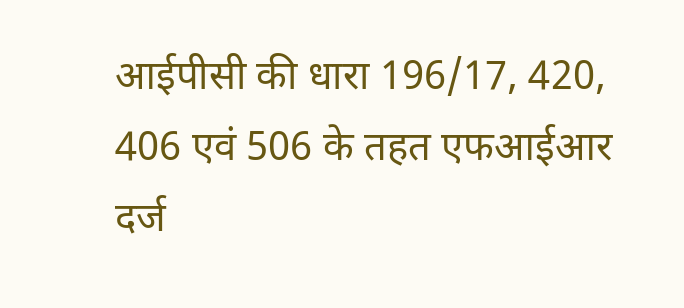आईपीसी की धारा 196/17, 420, 406 एवं 506 के तहत एफआईआर दर्ज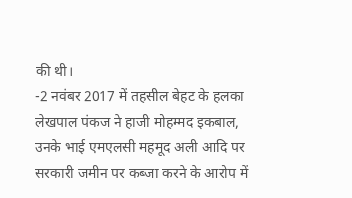की थी।
-2 नवंबर 2017 में तहसील बेहट के हलका लेखपाल पंकज ने हाजी मोहम्मद इकबाल, उनके भाई एमएलसी महमूद अली आदि पर सरकारी जमीन पर कब्जा करने के आरोप में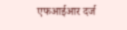एफआईआर दर्ज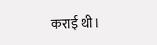कराई थी।